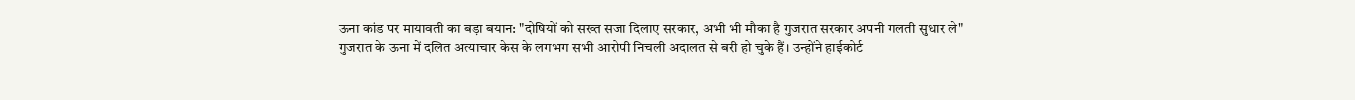ऊना कांड पर मायावती का बड़ा बयान: "दोषियों को सख्त सजा दिलाए सरकार, अभी भी मौका है गुजरात सरकार अपनी गलती सुधार ले"
गुजरात के ऊना में दलित अत्याचार केस के लगभग सभी आरोपी निचली अदालत से बरी हो चुके हैं। उन्होंने हाईकोर्ट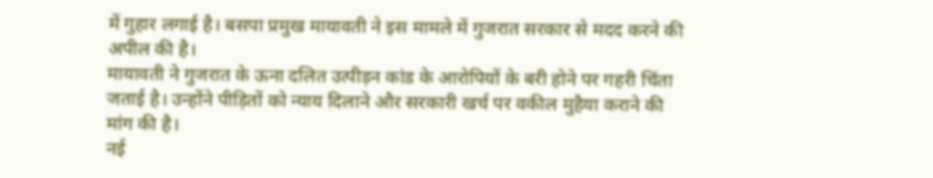में गुहार लगाई है। बसपा प्रमुख मायावती ने इस मामले में गुजरात सरकार से मदद करने की अपील की है।
मायावती ने गुजरात के ऊना दलित उत्पीड़न कांड के आरोपियों के बरी होने पर गहरी चिंता जताई है। उन्होंने पीड़ितों को न्याय दिलाने और सरकारी खर्च पर वकील मुहैया कराने की मांग की है।
नई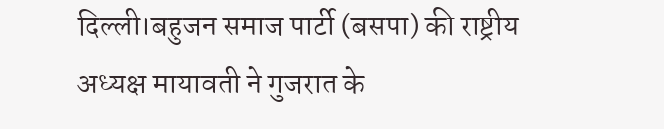दिल्ली।बहुजन समाज पार्टी (बसपा) की राष्ट्रीय अध्यक्ष मायावती ने गुजरात के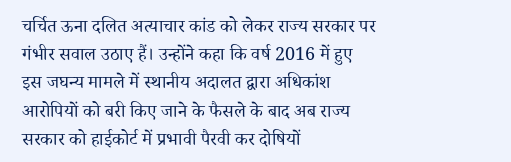चर्चित ऊना दलित अत्याचार कांड को लेकर राज्य सरकार पर गंभीर सवाल उठाए हैं। उन्होंने कहा कि वर्ष 2016 में हुए इस जघन्य मामले में स्थानीय अदालत द्वारा अधिकांश आरोपियों को बरी किए जाने के फैसले के बाद अब राज्य सरकार को हाईकोर्ट में प्रभावी पैरवी कर दोषियों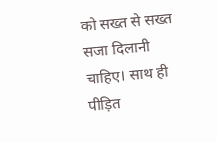को सख्त से सख्त सजा दिलानी चाहिए। साथ ही पीड़ित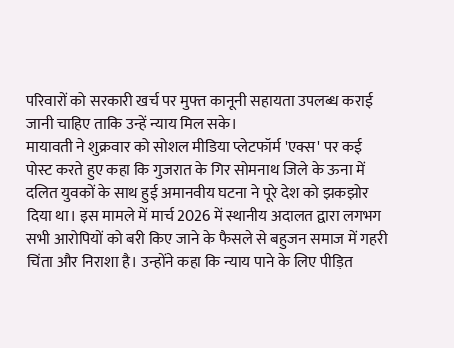परिवारों को सरकारी खर्च पर मुफ्त कानूनी सहायता उपलब्ध कराई जानी चाहिए ताकि उन्हें न्याय मिल सके।
मायावती ने शुक्रवार को सोशल मीडिया प्लेटफॉर्म 'एक्स' पर कई पोस्ट करते हुए कहा कि गुजरात के गिर सोमनाथ जिले के ऊना में दलित युवकों के साथ हुई अमानवीय घटना ने पूरे देश को झकझोर दिया था। इस मामले में मार्च 2026 में स्थानीय अदालत द्वारा लगभग सभी आरोपियों को बरी किए जाने के फैसले से बहुजन समाज में गहरी चिंता और निराशा है। उन्होंने कहा कि न्याय पाने के लिए पीड़ित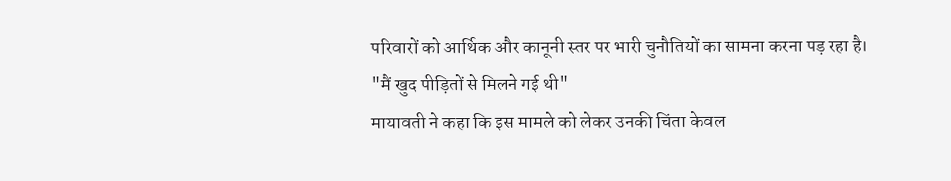परिवारों को आर्थिक और कानूनी स्तर पर भारी चुनौतियों का सामना करना पड़ रहा है।
"मैं खुद पीड़ितों से मिलने गई थी"
मायावती ने कहा कि इस मामले को लेकर उनकी चिंता केवल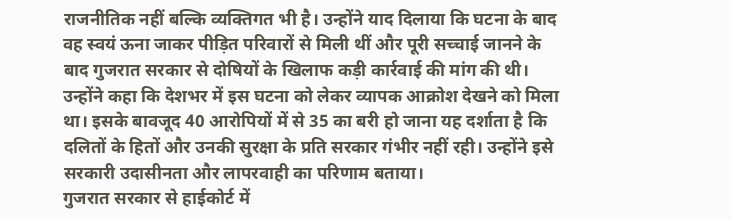राजनीतिक नहीं बल्कि व्यक्तिगत भी है। उन्होंने याद दिलाया कि घटना के बाद वह स्वयं ऊना जाकर पीड़ित परिवारों से मिली थीं और पूरी सच्चाई जानने के बाद गुजरात सरकार से दोषियों के खिलाफ कड़ी कार्रवाई की मांग की थी।
उन्होंने कहा कि देशभर में इस घटना को लेकर व्यापक आक्रोश देखने को मिला था। इसके बावजूद 40 आरोपियों में से 35 का बरी हो जाना यह दर्शाता है कि दलितों के हितों और उनकी सुरक्षा के प्रति सरकार गंभीर नहीं रही। उन्होंने इसे सरकारी उदासीनता और लापरवाही का परिणाम बताया।
गुजरात सरकार से हाईकोर्ट में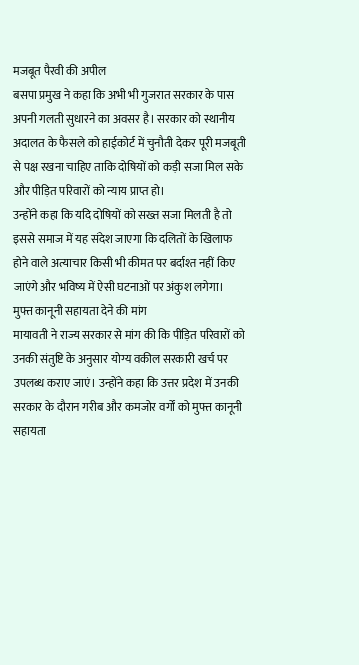मजबूत पैरवी की अपील
बसपा प्रमुख ने कहा कि अभी भी गुजरात सरकार के पास अपनी गलती सुधारने का अवसर है। सरकार को स्थानीय अदालत के फैसले को हाईकोर्ट में चुनौती देकर पूरी मजबूती से पक्ष रखना चाहिए ताकि दोषियों को कड़ी सजा मिल सके और पीड़ित परिवारों को न्याय प्राप्त हो।
उन्होंने कहा कि यदि दोषियों को सख्त सजा मिलती है तो इससे समाज में यह संदेश जाएगा कि दलितों के खिलाफ होने वाले अत्याचार किसी भी कीमत पर बर्दाश्त नहीं किए जाएंगे और भविष्य में ऐसी घटनाओं पर अंकुश लगेगा।
मुफ्त कानूनी सहायता देने की मांग
मायावती ने राज्य सरकार से मांग की कि पीड़ित परिवारों को उनकी संतुष्टि के अनुसार योग्य वकील सरकारी खर्च पर उपलब्ध कराए जाएं। उन्होंने कहा कि उत्तर प्रदेश में उनकी सरकार के दौरान गरीब और कमजोर वर्गों को मुफ्त कानूनी सहायता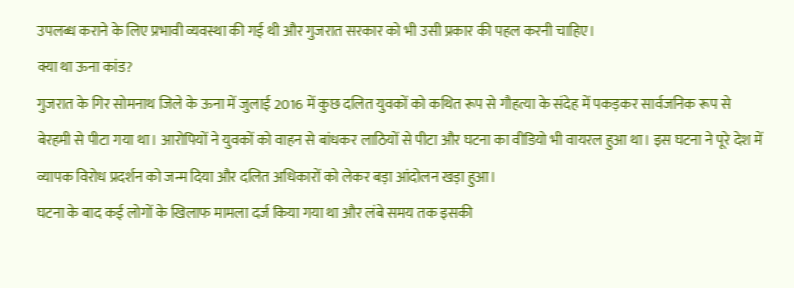उपलब्ध कराने के लिए प्रभावी व्यवस्था की गई थी और गुजरात सरकार को भी उसी प्रकार की पहल करनी चाहिए।
क्या था ऊना कांड?
गुजरात के गिर सोमनाथ जिले के ऊना में जुलाई 2016 में कुछ दलित युवकों को कथित रूप से गौहत्या के संदेह में पकड़कर सार्वजनिक रूप से बेरहमी से पीटा गया था। आरोपियों ने युवकों को वाहन से बांधकर लाठियों से पीटा और घटना का वीडियो भी वायरल हुआ था। इस घटना ने पूरे देश में व्यापक विरोध प्रदर्शन को जन्म दिया और दलित अधिकारों को लेकर बड़ा आंदोलन खड़ा हुआ।
घटना के बाद कई लोगों के खिलाफ मामला दर्ज किया गया था और लंबे समय तक इसकी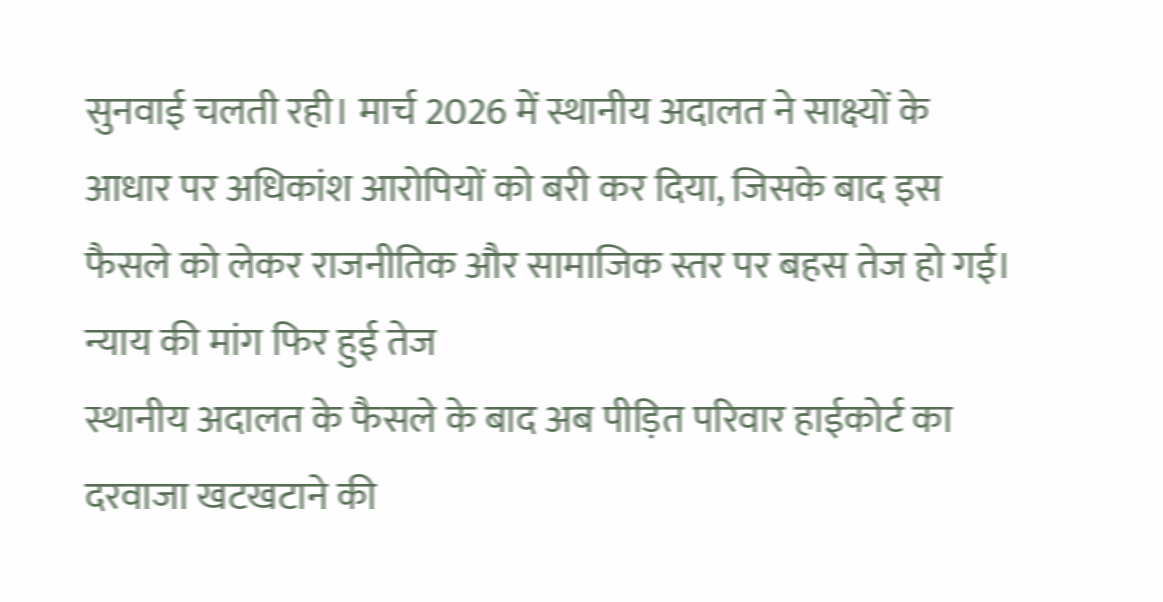सुनवाई चलती रही। मार्च 2026 में स्थानीय अदालत ने साक्ष्यों के आधार पर अधिकांश आरोपियों को बरी कर दिया, जिसके बाद इस फैसले को लेकर राजनीतिक और सामाजिक स्तर पर बहस तेज हो गई।
न्याय की मांग फिर हुई तेज
स्थानीय अदालत के फैसले के बाद अब पीड़ित परिवार हाईकोर्ट का दरवाजा खटखटाने की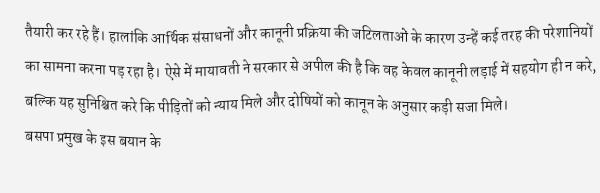तैयारी कर रहे हैं। हालांकि आर्थिक संसाधनों और कानूनी प्रक्रिया की जटिलताओं के कारण उन्हें कई तरह की परेशानियों का सामना करना पड़ रहा है। ऐसे में मायावती ने सरकार से अपील की है कि वह केवल कानूनी लड़ाई में सहयोग ही न करे, बल्कि यह सुनिश्चित करे कि पीड़ितों को न्याय मिले और दोषियों को कानून के अनुसार कड़ी सजा मिले।
बसपा प्रमुख के इस बयान के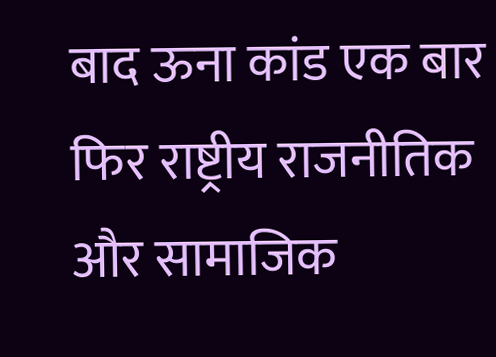बाद ऊना कांड एक बार फिर राष्ट्रीय राजनीतिक और सामाजिक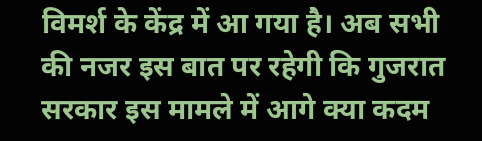विमर्श के केंद्र में आ गया है। अब सभी की नजर इस बात पर रहेगी कि गुजरात सरकार इस मामले में आगे क्या कदम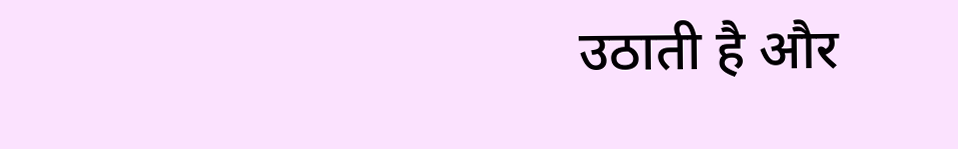उठाती है और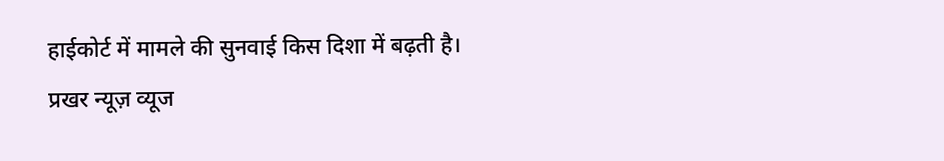हाईकोर्ट में मामले की सुनवाई किस दिशा में बढ़ती है।
प्रखर न्यूज़ व्यूज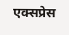एक्सप्रेस